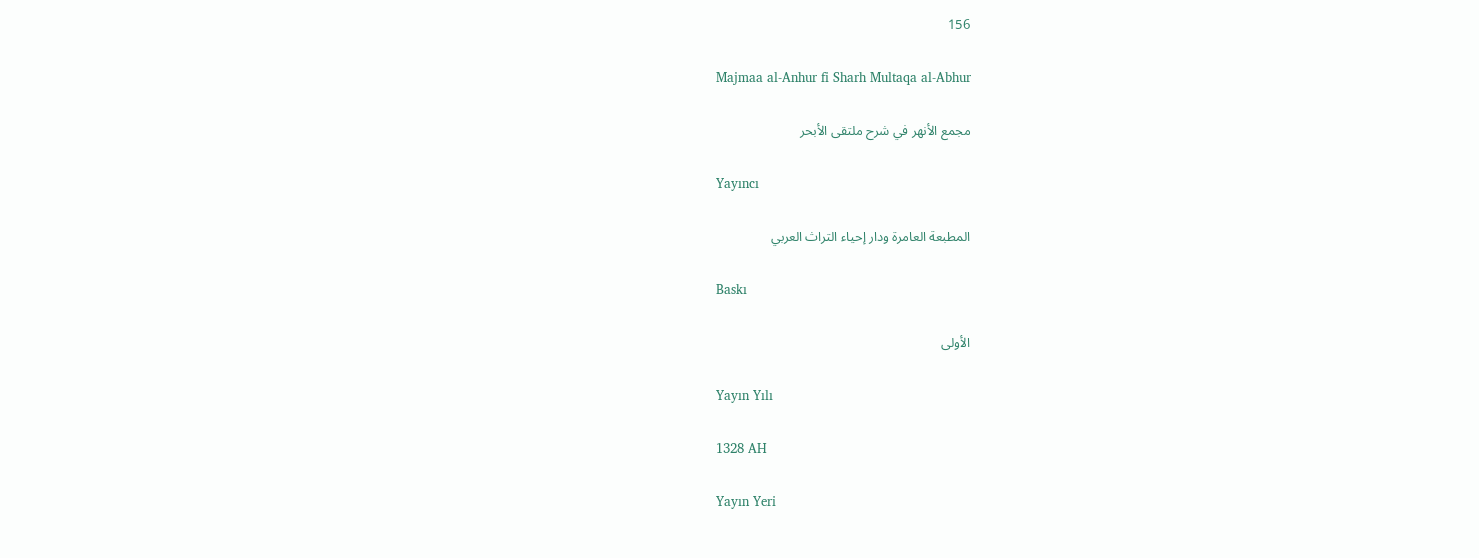156

Majmaa al-Anhur fi Sharh Multaqa al-Abhur

مجمع الأنهر في شرح ملتقى الأبحر

Yayıncı

المطبعة العامرة ودار إحياء التراث العربي

Baskı

الأولى

Yayın Yılı

1328 AH

Yayın Yeri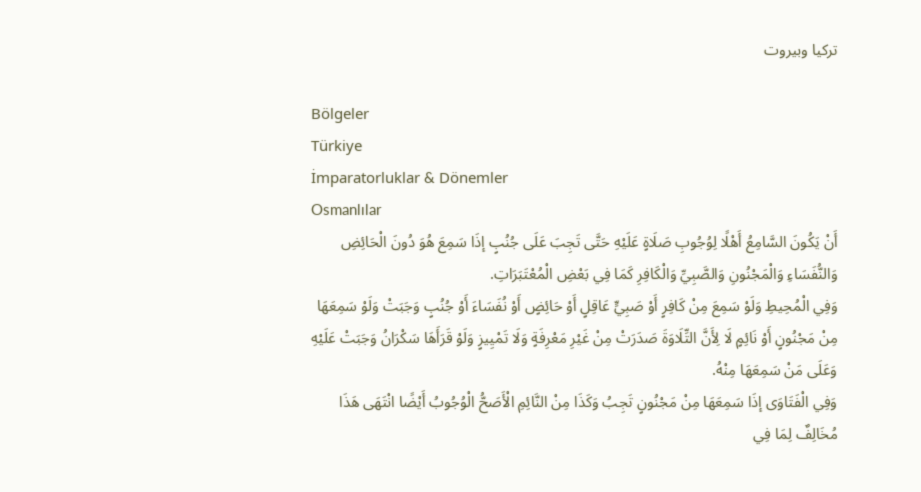تركيا وبيروت

Bölgeler
Türkiye
İmparatorluklar & Dönemler
Osmanlılar
أَنْ يَكُونَ السَّامِعُ أَهْلًا لِوُجُوبِ صَلَاةٍ عَلَيْهِ حَتَّى تَجِبَ عَلَى جُنُبٍ إذَا سَمِعَ هُوَ دُونَ الْحَائِضِ وَالنُّفَسَاءِ وَالْمَجْنُونِ وَالصَّبِيِّ وَالْكَافِرِ كَمَا فِي بَعْضِ الْمُعْتَبَرَاتِ.
وَفِي الْمُحِيطِ وَلَوْ سَمِعَ مِنْ كَافِرٍ أَوْ صَبِيٍّ عَاقِلٍ أَوْ حَائِضٍ أَوْ نُفَسَاءَ أَوْ جُنُبٍ وَجَبَتْ وَلَوْ سَمِعَهَا مِنْ مَجْنُونٍ أَوْ نَائِمٍ لَا لِأَنَّ التِّلَاوَةَ صَدَرَتْ مِنْ غَيْرِ مَعْرِفَةٍ وَلَا تَمْيِيزٍ وَلَوْ قَرَأَهَا سَكْرَانُ وَجَبَتْ عَلَيْهِ وَعَلَى مَنْ سَمِعَهَا مِنْهُ.
وَفِي الْفَتَاوَى إذَا سَمِعَهَا مِنْ مَجْنُونٍ تَجِبُ وَكَذَا مِنْ النَّائِمِ الْأَصَحُّ الْوُجُوبُ أَيْضًا انْتَهَى هَذَا مُخَالِفٌ لِمَا فِي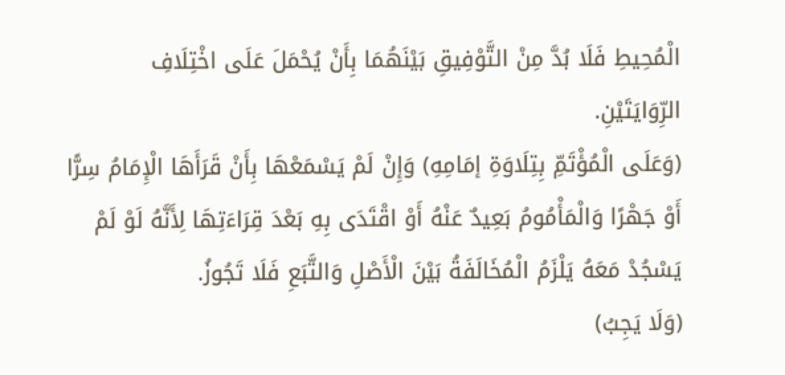الْمُحِيطِ فَلَا بُدَّ مِنْ التَّوْفِيقِ بَيْنَهُمَا بِأَنْ يُحْمَلَ عَلَى اخْتِلَافِ الرِّوَايَتَيْنِ.
(وَعَلَى الْمُؤْتَمِّ بِتِلَاوَةِ إمَامِهِ) وَإِنْ لَمْ يَسْمَعْهَا بِأَنْ قَرَأَهَا الْإِمَامُ سِرًّا أَوْ جَهْرًا وَالْمَأْمُومُ بَعِيدٌ عَنْهُ أَوْ اقْتَدَى بِهِ بَعْدَ قِرَاءَتِهَا لِأَنَّهُ لَوْ لَمْ يَسْجُدْ مَعَهُ يَلْزَمُ الْمُخَالَفَةُ بَيْنَ الْأَصْلِ وَالتَّبَعِ فَلَا تَجُوزُ.
(وَلَا يَجِبُ)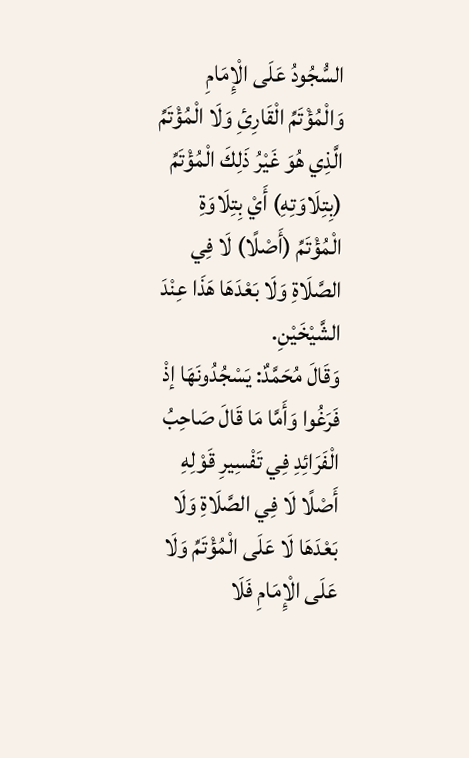السُّجُودُ عَلَى الْإِمَامِ وَالْمُؤْتَمِّ الْقَارِئِ وَلَا الْمُؤْتَمِّ الَّذِي هُوَ غَيْرُ ذَلِكَ الْمُؤْتَمِّ (بِتِلَاوَتِهِ) أَيْ بِتِلَاوَةِ الْمُؤْتَمِّ (أَصْلًا) لَا فِي الصَّلَاةِ وَلَا بَعْدَهَا هَذَا عِنْدَ الشَّيْخَيْنِ.
وَقَالَ مُحَمَّدٌ: يَسْجُدُونَهَا إذْ فَرَغُوا وَأَمَّا مَا قَالَ صَاحِبُ الْفَرَائِدِ فِي تَفْسِيرِ قَوْلِهِ أَصْلًا لَا فِي الصَّلَاةِ وَلَا بَعْدَهَا لَا عَلَى الْمُؤْتَمِّ وَلَا عَلَى الْإِمَامِ فَلَا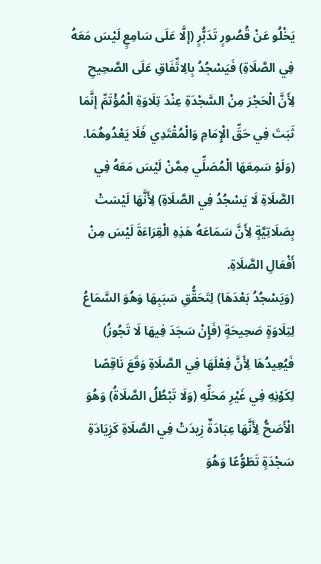يَخْلُو عَنْ قُصُورٍ تَدَبُّرٍ (إلَّا عَلَى سَامِعٍ لَيْسَ مَعَهُ فِي الصَّلَاةِ) فَيَسْجُدُ بِالِاتِّفَاقِ عَلَى الصَّحِيحِ لِأَنَّ الْحَجْرَ مِنْ السَّجْدَةِ عِنْدَ تِلَاوَةِ الْمُؤْتَمِّ إنَّمَا ثَبَتَ فِي حَقِّ الْإِمَامِ وَالْمُقْتَدِي فَلَا يَعْدُوهُمَا.
(وَلَوْ سَمِعَهَا الْمُصَلِّي مِمَّنْ لَيْسَ مَعَهُ فِي الصَّلَاةِ لَا يَسْجُدُ فِي الصَّلَاةِ) لِأَنَّهَا لَيْسَتْ بِصَلَاتِيَّةٍ لِأَنَّ سَمَاعَهُ هَذِهِ الْقِرَاءَةَ لَيْسَ مِنْ أَفْعَالِ الصَّلَاةِ.
(وَيَسْجُدُ بَعْدَهَا) لِتَحَقُّقِ سَبَبِهَا وَهُوَ السَّمَاعُ لِتِلَاوَةٍ صَحِيحَةٍ (فَإِنْ سَجَدَ فِيهَا لَا تَجُوزُ) فَيُعِيدُهَا لِأَنَّ فِعْلَهَا فِي الصَّلَاةِ وَقَعَ نَاقِصًا لِكَوْنِهِ فِي غَيْرِ مَحَلِّهِ (وَلَا تَبْطُلُ الصَّلَاةُ) وَهُوَ الْأَصَحُّ لِأَنَّهَا عِبَادَةٌ زِيدَتْ فِي الصَّلَاةِ كَزِيَادَةِ سَجْدَةٍ تَطَوُّعًا وَهُوَ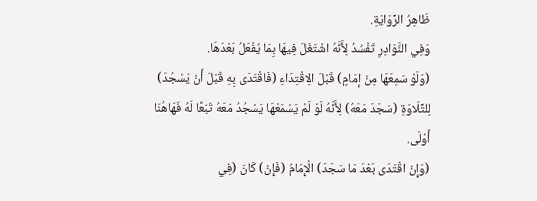ظَاهِرُ الرِّوَايَةِ.
وَفِي النَّوَادِرِ تَفْسُدُ لِأَنَّهُ اشْتَغَلَ فِيهَا بِمَا يُفْعَلُ بَعْدَهَا.
(وَلَوْ سَمِعَهَا مِنْ إمَامٍ) قَبْلَ الِاقْتِدَاءِ (فَاقْتَدَى بِهِ قَبْلَ أَنْ يَسْجُدَ) لِلتِّلَاوَةِ (سَجَدَ مَعَهُ) لِأَنَّهُ لَوْ لَمْ يَسْمَعْهَا يَسْجُدُ مَعَهُ تَبَعًا لَهُ فَهَاهُنَا أَوْلَى.
(وَإِنْ اقْتَدَى بَعْدَ مَا سَجَدَ) الْإِمَامُ (فَإِنْ) كَانَ (فِي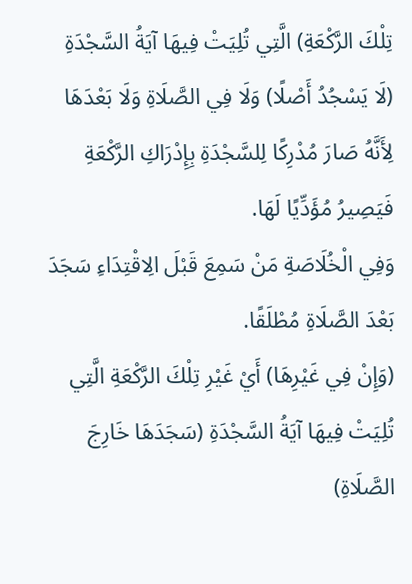تِلْكَ الرَّكْعَةِ) الَّتِي تُلِيَتْ فِيهَا آيَةُ السَّجْدَةِ (لَا يَسْجُدُ أَصْلًا) وَلَا فِي الصَّلَاةِ وَلَا بَعْدَهَا لِأَنَّهُ صَارَ مُدْرِكًا لِلسَّجْدَةِ بِإِدْرَاكِ الرَّكْعَةِ فَيَصِيرُ مُؤَدِّيًا لَهَا.
وَفِي الْخُلَاصَةِ مَنْ سَمِعَ قَبْلَ الِاقْتِدَاءِ سَجَدَ بَعْدَ الصَّلَاةِ مُطْلَقًا.
(وَإِنْ فِي غَيْرِهَا) أَيْ غَيْرِ تِلْكَ الرَّكْعَةِ الَّتِي تُلِيَتْ فِيهَا آيَةُ السَّجْدَةِ (سَجَدَهَا خَارِجَ الصَّلَاةِ)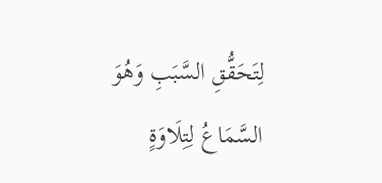لِتَحَقُّقِ السَّبَبِ وَهُوَ السَّمَاعُ لِتِلَاوَةٍ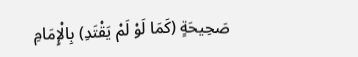صَحِيحَةٍ (كَمَا لَوْ لَمْ يَقْتَدِ) بِالْإِمَامِ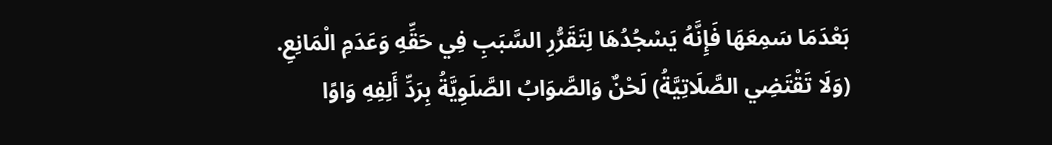بَعْدَمَا سَمِعَهَا فَإِنَّهُ يَسْجُدُهَا لِتَقَرُّرِ السَّبَبِ فِي حَقِّهِ وَعَدَمِ الْمَانِعِ.
(وَلَا تَقْتَضِي الصَّلَاتِيَّةُ) لَحْنٌ وَالصَّوَابُ الصَّلَوِيَّةُ بِرَدِّ أَلِفِهِ وَاوًا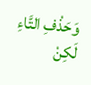وَحَذْفِ التَّاءِ لَكِنْ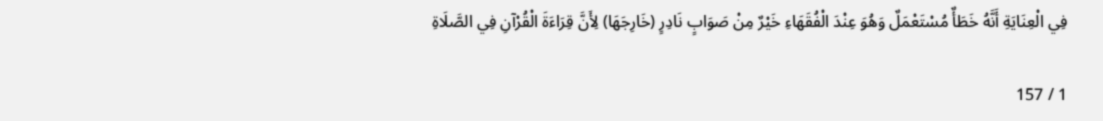فِي الْعِنَايَةِ أَنَّهُ خَطَأٌ مُسْتَعْمَلٌ وَهُوَ عِنْدَ الْفُقَهَاءِ خَيْرٌ مِنْ صَوَابٍ نَادِرٍ (خَارِجَهَا) لِأَنَّ قِرَاءَةَ الْقُرْآنِ فِي الصَّلَاةِ

1 / 157